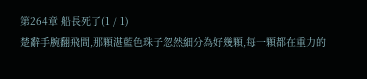第264章 船長死了(1 / 1)
楚辭手腕翻飛間,那顆湛藍色珠子忽然細分為好幾顆,每一顆都在重力的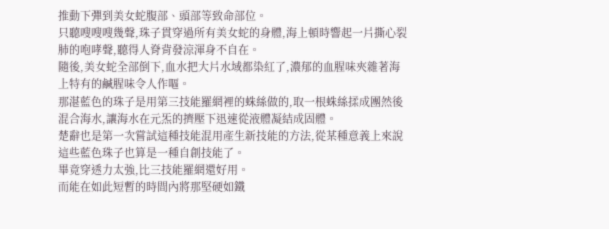推動下彈到美女蛇腹部、頭部等致命部位。
只聽嗖嗖嗖幾聲,珠子貫穿過所有美女蛇的身體,海上頓時響起一片撕心裂肺的咆哮聲,聽得人脊背發涼渾身不自在。
隨後,美女蛇全部倒下,血水把大片水域都染紅了,濃郁的血腥味夾雜著海上特有的鹹腥味令人作嘔。
那湛藍色的珠子是用第三技能羅網裡的蛛絲做的,取一根蛛絲揉成團然後混合海水,讓海水在元炁的擠壓下迅速從液體凝結成固體。
楚辭也是第一次嘗試這種技能混用產生新技能的方法,從某種意義上來說這些藍色珠子也算是一種自創技能了。
畢竟穿透力太強,比三技能羅網還好用。
而能在如此短暫的時間內將那堅硬如鐵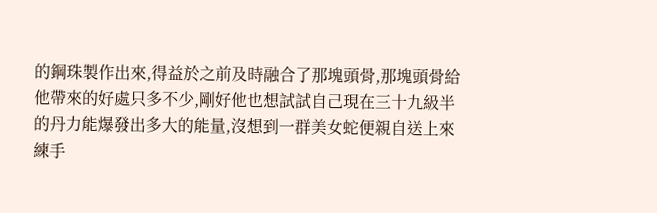的鋼珠製作出來,得益於之前及時融合了那塊頭骨,那塊頭骨給他帶來的好處只多不少,剛好他也想試試自己現在三十九級半的丹力能爆發出多大的能量,沒想到一群美女蛇便親自送上來練手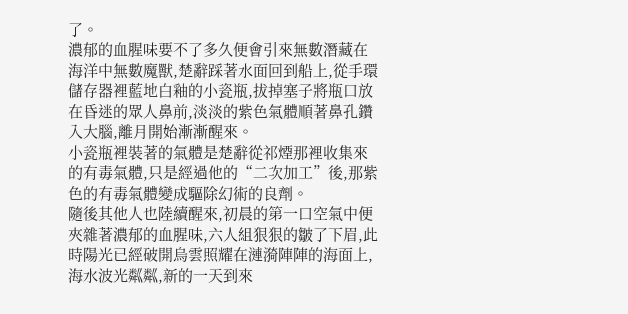了。
濃郁的血腥味要不了多久便會引來無數潛藏在海洋中無數魔獸,楚辭踩著水面回到船上,從手環儲存器裡藍地白釉的小瓷瓶,拔掉塞子將瓶口放在昏迷的眾人鼻前,淡淡的紫色氣體順著鼻孔鑽入大腦,離月開始漸漸醒來。
小瓷瓶裡裝著的氣體是楚辭從祁煙那裡收集來的有毒氣體,只是經過他的“二次加工”後,那紫色的有毒氣體變成驅除幻術的良劑。
隨後其他人也陸續醒來,初晨的第一口空氣中便夾雜著濃郁的血腥味,六人組狠狠的皺了下眉,此時陽光已經破開烏雲照耀在漣漪陣陣的海面上,海水波光粼粼,新的一天到來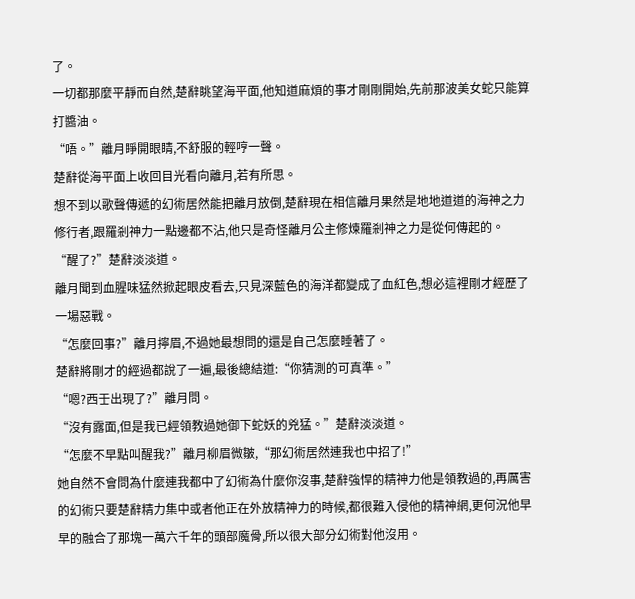了。
一切都那麼平靜而自然,楚辭眺望海平面,他知道麻煩的事才剛剛開始,先前那波美女蛇只能算打醬油。
“唔。”離月睜開眼睛,不舒服的輕哼一聲。
楚辭從海平面上收回目光看向離月,若有所思。
想不到以歌聲傳遞的幻術居然能把離月放倒,楚辭現在相信離月果然是地地道道的海神之力修行者,跟羅剎神力一點邊都不沾,他只是奇怪離月公主修煉羅剎神之力是從何傳起的。
“醒了?”楚辭淡淡道。
離月聞到血腥味猛然掀起眼皮看去,只見深藍色的海洋都變成了血紅色,想必這裡剛才經歷了一場惡戰。
“怎麼回事?”離月擰眉,不過她最想問的還是自己怎麼睡著了。
楚辭將剛才的經過都說了一遍,最後總結道:“你猜測的可真準。”
“嗯?西壬出現了?”離月問。
“沒有露面,但是我已經領教過她御下蛇妖的兇猛。”楚辭淡淡道。
“怎麼不早點叫醒我?”離月柳眉微皺,“那幻術居然連我也中招了!”
她自然不會問為什麼連我都中了幻術為什麼你沒事,楚辭強悍的精神力他是領教過的,再厲害的幻術只要楚辭精力集中或者他正在外放精神力的時候,都很難入侵他的精神網,更何況他早早的融合了那塊一萬六千年的頭部魔骨,所以很大部分幻術對他沒用。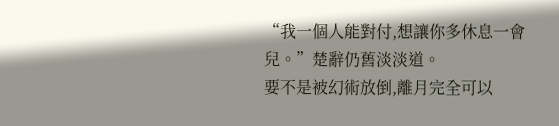“我一個人能對付,想讓你多休息一會兒。”楚辭仍舊淡淡道。
要不是被幻術放倒,離月完全可以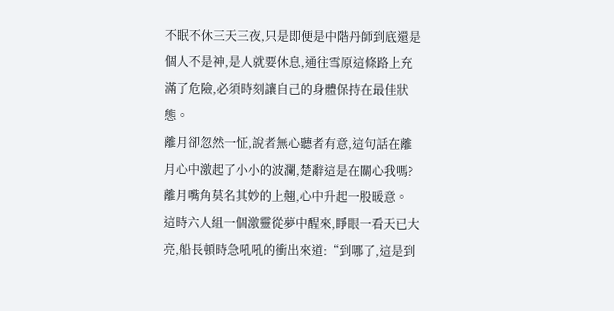不眠不休三天三夜,只是即便是中階丹師到底還是個人不是神,是人就要休息,通往雪原這條路上充滿了危險,必須時刻讓自己的身體保持在最佳狀態。
離月卻忽然一怔,說者無心聽者有意,這句話在離月心中激起了小小的波瀾,楚辭這是在關心我嗎?離月嘴角莫名其妙的上翹,心中升起一股暖意。
這時六人組一個激靈從夢中醒來,睜眼一看天已大亮,船長頓時急吼吼的衝出來道:“到哪了,這是到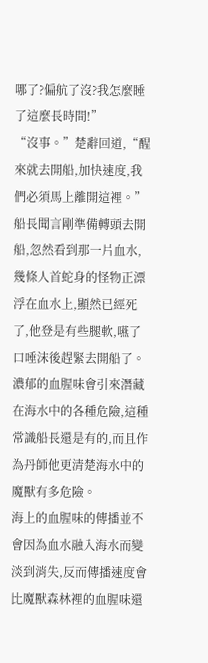哪了?偏航了沒?我怎麼睡了這麼長時間!”
“沒事。”楚辭回道,“醒來就去開船,加快速度,我們必須馬上離開這裡。”
船長聞言剛準備轉頭去開船,忽然看到那一片血水,幾條人首蛇身的怪物正漂浮在血水上,顯然已經死了,他登是有些腿軟,嚥了口唾沫後趕緊去開船了。
濃郁的血腥味會引來潛藏在海水中的各種危險,這種常識船長還是有的,而且作為丹師他更清楚海水中的魔獸有多危險。
海上的血腥味的傳播並不會因為血水融入海水而變淡到消失,反而傳播速度會比魔獸森林裡的血腥味還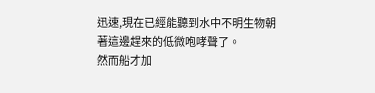迅速,現在已經能聽到水中不明生物朝著這邊趕來的低微咆哮聲了。
然而船才加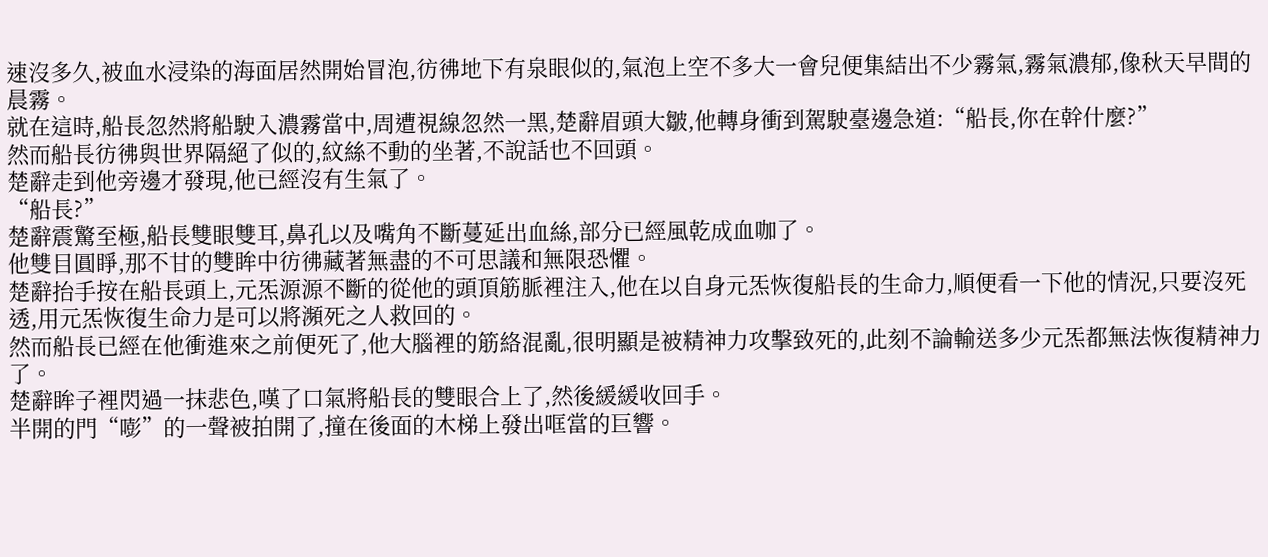速沒多久,被血水浸染的海面居然開始冒泡,彷彿地下有泉眼似的,氣泡上空不多大一會兒便集結出不少霧氣,霧氣濃郁,像秋天早間的晨霧。
就在這時,船長忽然將船駛入濃霧當中,周遭視線忽然一黑,楚辭眉頭大皺,他轉身衝到駕駛臺邊急道:“船長,你在幹什麼?”
然而船長彷彿與世界隔絕了似的,紋絲不動的坐著,不說話也不回頭。
楚辭走到他旁邊才發現,他已經沒有生氣了。
“船長?”
楚辭震驚至極,船長雙眼雙耳,鼻孔以及嘴角不斷蔓延出血絲,部分已經風乾成血咖了。
他雙目圓睜,那不甘的雙眸中彷彿藏著無盡的不可思議和無限恐懼。
楚辭抬手按在船長頭上,元炁源源不斷的從他的頭頂筋脈裡注入,他在以自身元炁恢復船長的生命力,順便看一下他的情況,只要沒死透,用元炁恢復生命力是可以將瀕死之人救回的。
然而船長已經在他衝進來之前便死了,他大腦裡的筋絡混亂,很明顯是被精神力攻擊致死的,此刻不論輸送多少元炁都無法恢復精神力了。
楚辭眸子裡閃過一抹悲色,嘆了口氣將船長的雙眼合上了,然後緩緩收回手。
半開的門“嘭”的一聲被拍開了,撞在後面的木梯上發出哐當的巨響。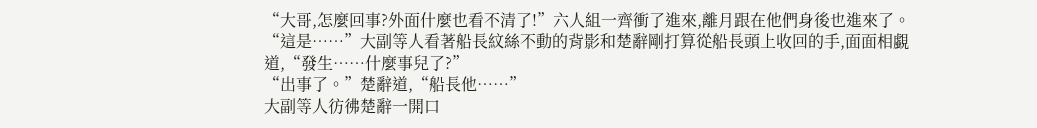“大哥,怎麼回事?外面什麼也看不清了!”六人組一齊衝了進來,離月跟在他們身後也進來了。
“這是……”大副等人看著船長紋絲不動的背影和楚辭剛打算從船長頭上收回的手,面面相覷道,“發生……什麼事兒了?”
“出事了。”楚辭道,“船長他……”
大副等人彷彿楚辭一開口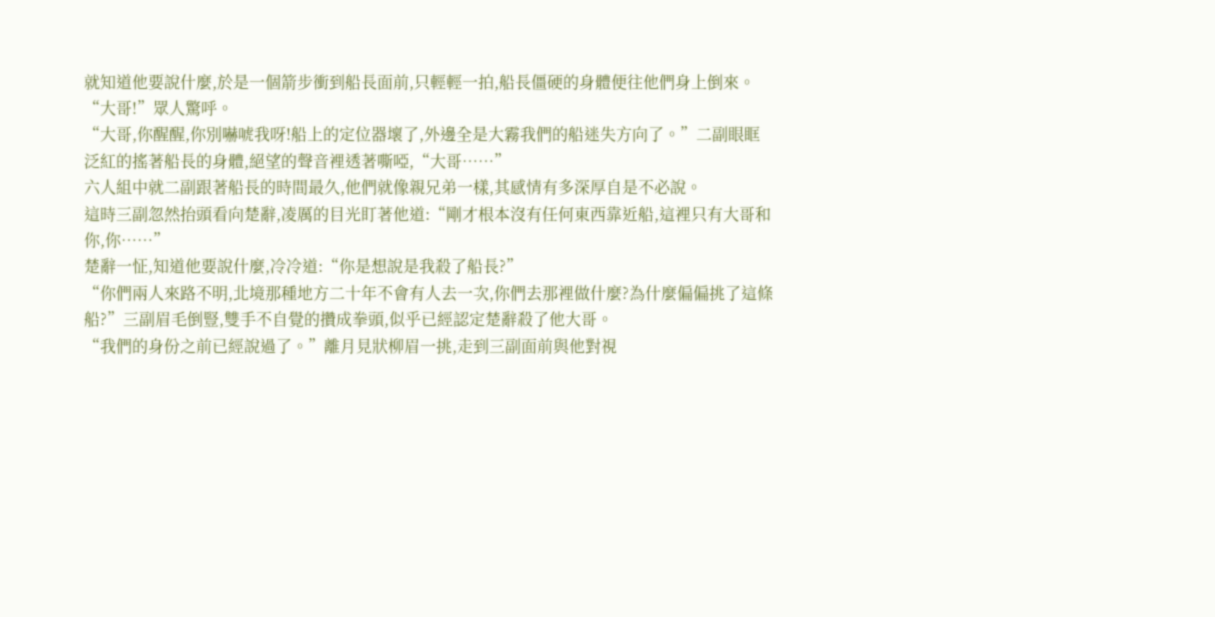就知道他要說什麼,於是一個箭步衝到船長面前,只輕輕一拍,船長僵硬的身體便往他們身上倒來。
“大哥!”眾人驚呼。
“大哥,你醒醒,你別嚇唬我呀!船上的定位器壞了,外邊全是大霧我們的船迷失方向了。”二副眼眶泛紅的搖著船長的身體,絕望的聲音裡透著嘶啞,“大哥……”
六人組中就二副跟著船長的時間最久,他們就像親兄弟一樣,其感情有多深厚自是不必說。
這時三副忽然抬頭看向楚辭,凌厲的目光盯著他道:“剛才根本沒有任何東西靠近船,這裡只有大哥和你,你……”
楚辭一怔,知道他要說什麼,冷冷道:“你是想說是我殺了船長?”
“你們兩人來路不明,北境那種地方二十年不會有人去一次,你們去那裡做什麼?為什麼偏偏挑了這條船?”三副眉毛倒豎,雙手不自覺的攢成拳頭,似乎已經認定楚辭殺了他大哥。
“我們的身份之前已經說過了。”離月見狀柳眉一挑,走到三副面前與他對視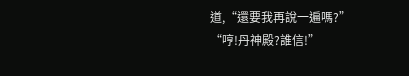道,“還要我再說一遍嗎?”
“哼!丹神殿?誰信!”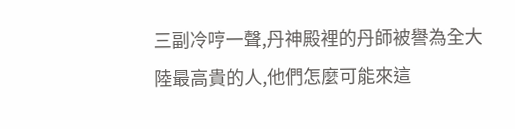三副冷哼一聲,丹神殿裡的丹師被譽為全大陸最高貴的人,他們怎麼可能來這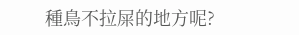種鳥不拉屎的地方呢?